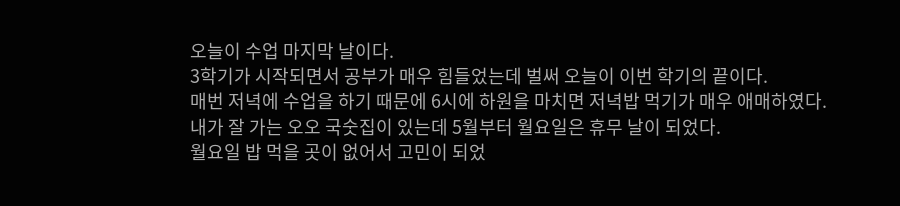오늘이 수업 마지막 날이다.
3학기가 시작되면서 공부가 매우 힘들었는데 벌써 오늘이 이번 학기의 끝이다.
매번 저녁에 수업을 하기 때문에 6시에 하원을 마치면 저녁밥 먹기가 매우 애매하였다.
내가 잘 가는 오오 국숫집이 있는데 5월부터 월요일은 휴무 날이 되었다.
월요일 밥 먹을 곳이 없어서 고민이 되었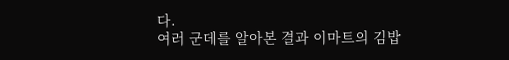다.
여러 군데를 알아본 결과 이마트의 김밥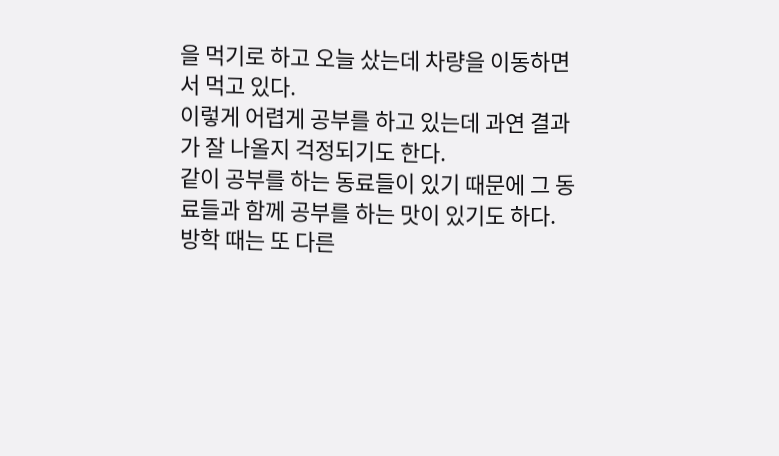을 먹기로 하고 오늘 샀는데 차량을 이동하면서 먹고 있다.
이렇게 어렵게 공부를 하고 있는데 과연 결과가 잘 나올지 걱정되기도 한다.
같이 공부를 하는 동료들이 있기 때문에 그 동료들과 함께 공부를 하는 맛이 있기도 하다.
방학 때는 또 다른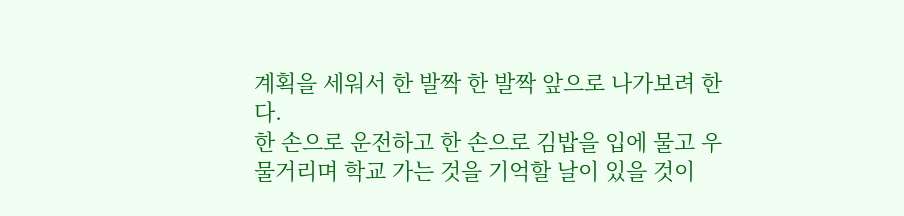계획을 세워서 한 발짝 한 발짝 앞으로 나가보려 한다.
한 손으로 운전하고 한 손으로 김밥을 입에 물고 우물거리며 학교 가는 것을 기억할 날이 있을 것이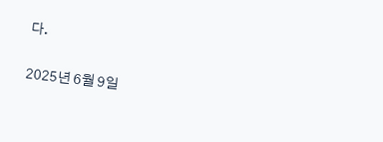다.

2025년 6월 9일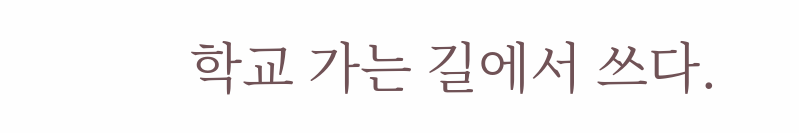학교 가는 길에서 쓰다.